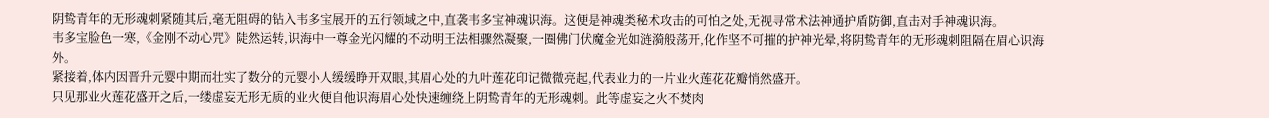阴鸷青年的无形魂刺紧随其后,毫无阻碍的钻入韦多宝展开的五行领域之中,直袭韦多宝神魂识海。这便是神魂类秘术攻击的可怕之处,无视寻常术法神通护盾防御,直击对手神魂识海。
韦多宝脸色一寒,《金刚不动心咒》陡然运转,识海中一尊金光闪耀的不动明王法相骤然凝聚,一圈佛门伏魔金光如涟漪般荡开,化作坚不可摧的护神光晕,将阴鸷青年的无形魂刺阻隔在眉心识海外。
紧接着,体内因晋升元婴中期而壮实了数分的元婴小人缓缓睁开双眼,其眉心处的九叶莲花印记微微亮起,代表业力的一片业火莲花花瓣悄然盛开。
只见那业火莲花盛开之后,一缕虚妄无形无质的业火便自他识海眉心处快速缠绕上阴鸷青年的无形魂刺。此等虚妄之火不焚肉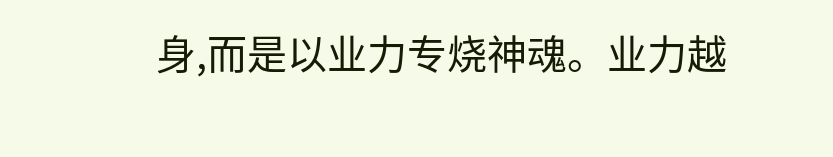身,而是以业力专烧神魂。业力越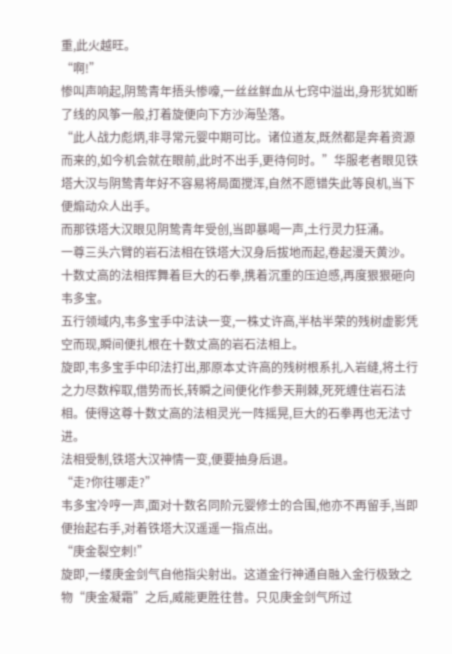重,此火越旺。
“啊!”
惨叫声响起,阴鸷青年捂头惨嚎,一丝丝鲜血从七窍中溢出,身形犹如断了线的风筝一般,打着旋便向下方沙海坠落。
“此人战力彪炳,非寻常元婴中期可比。诸位道友,既然都是奔着资源而来的,如今机会就在眼前,此时不出手,更待何时。”华服老者眼见铁塔大汉与阴鸷青年好不容易将局面搅浑,自然不愿错失此等良机,当下便煽动众人出手。
而那铁塔大汉眼见阴鸷青年受创,当即暴喝一声,土行灵力狂涌。
一尊三头六臂的岩石法相在铁塔大汉身后拔地而起,卷起漫天黄沙。十数丈高的法相挥舞着巨大的石拳,携着沉重的压迫感,再度狠狠砸向韦多宝。
五行领域内,韦多宝手中法诀一变,一株丈许高,半枯半荣的残树虚影凭空而现,瞬间便扎根在十数丈高的岩石法相上。
旋即,韦多宝手中印法打出,那原本丈许高的残树根系扎入岩缝,将土行之力尽数榨取,借势而长,转瞬之间便化作参天荆棘,死死缠住岩石法相。使得这尊十数丈高的法相灵光一阵摇晃,巨大的石拳再也无法寸进。
法相受制,铁塔大汉神情一变,便要抽身后退。
“走?你往哪走?”
韦多宝冷哼一声,面对十数名同阶元婴修士的合围,他亦不再留手,当即便抬起右手,对着铁塔大汉遥遥一指点出。
“庚金裂空刺!”
旋即,一缕庚金剑气自他指尖射出。这道金行神通自融入金行极致之物“庚金凝霜”之后,威能更胜往昔。只见庚金剑气所过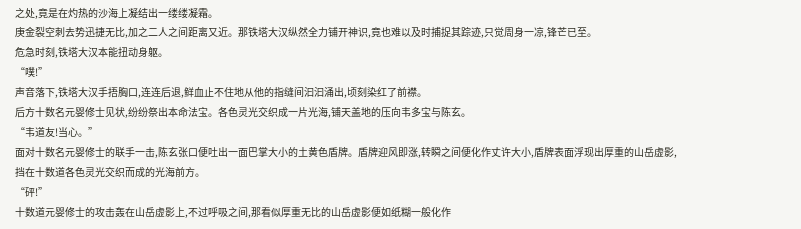之处,竟是在灼热的沙海上凝结出一缕缕凝霜。
庚金裂空刺去势迅捷无比,加之二人之间距离又近。那铁塔大汉纵然全力铺开神识,竟也难以及时捕捉其踪迹,只觉周身一凉,锋芒已至。
危急时刻,铁塔大汉本能扭动身躯。
“噗!”
声音落下,铁塔大汉手捂胸口,连连后退,鲜血止不住地从他的指缝间汩汩涌出,顷刻染红了前襟。
后方十数名元婴修士见状,纷纷祭出本命法宝。各色灵光交织成一片光海,铺天盖地的压向韦多宝与陈玄。
“韦道友!当心。”
面对十数名元婴修士的联手一击,陈玄张口便吐出一面巴掌大小的土黄色盾牌。盾牌迎风即涨,转瞬之间便化作丈许大小,盾牌表面浮现出厚重的山岳虚影,挡在十数道各色灵光交织而成的光海前方。
“砰!”
十数道元婴修士的攻击轰在山岳虚影上,不过呼吸之间,那看似厚重无比的山岳虚影便如纸糊一般化作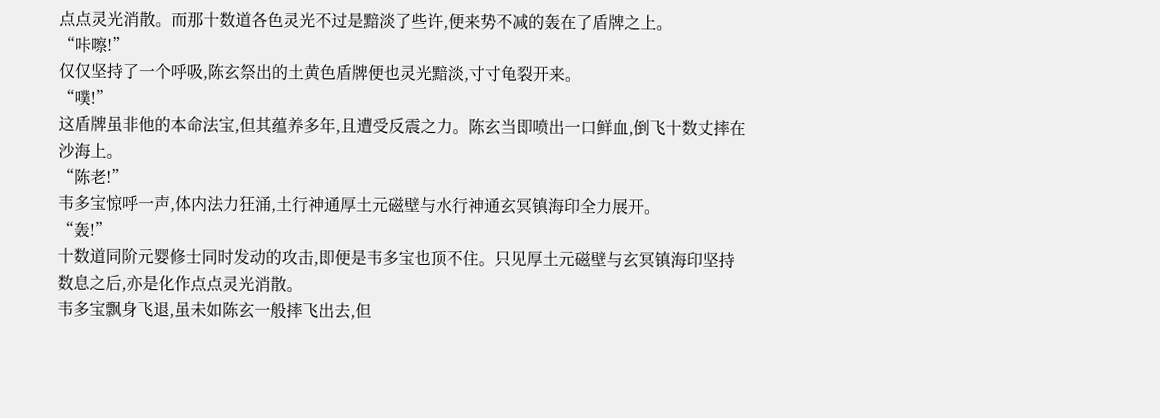点点灵光消散。而那十数道各色灵光不过是黯淡了些许,便来势不减的轰在了盾牌之上。
“咔嚓!”
仅仅坚持了一个呼吸,陈玄祭出的土黄色盾牌便也灵光黯淡,寸寸龟裂开来。
“噗!”
这盾牌虽非他的本命法宝,但其蕴养多年,且遭受反震之力。陈玄当即喷出一口鲜血,倒飞十数丈摔在沙海上。
“陈老!”
韦多宝惊呼一声,体内法力狂涌,土行神通厚土元磁壁与水行神通玄冥镇海印全力展开。
“轰!”
十数道同阶元婴修士同时发动的攻击,即便是韦多宝也顶不住。只见厚土元磁壁与玄冥镇海印坚持数息之后,亦是化作点点灵光消散。
韦多宝飘身飞退,虽未如陈玄一般摔飞出去,但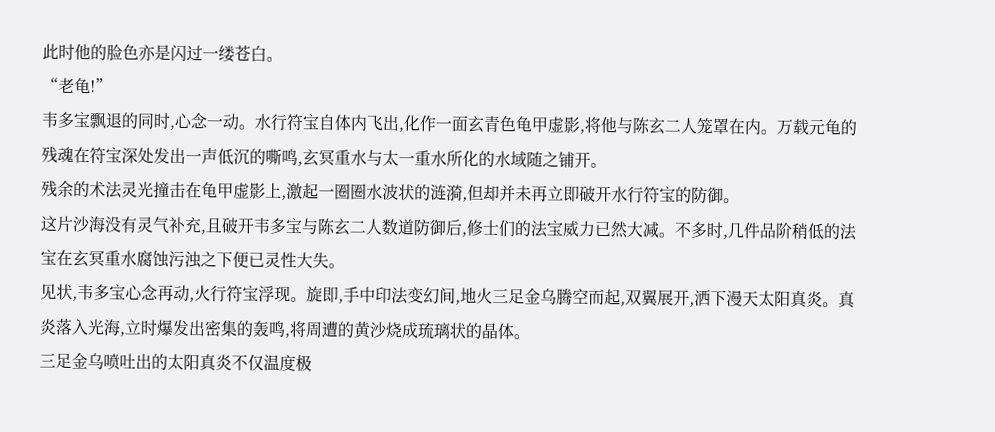此时他的脸色亦是闪过一缕苍白。
“老龟!”
韦多宝飘退的同时,心念一动。水行符宝自体内飞出,化作一面玄青色龟甲虚影,将他与陈玄二人笼罩在内。万载元龟的残魂在符宝深处发出一声低沉的嘶鸣,玄冥重水与太一重水所化的水域随之铺开。
残余的术法灵光撞击在龟甲虚影上,激起一圈圈水波状的涟漪,但却并未再立即破开水行符宝的防御。
这片沙海没有灵气补充,且破开韦多宝与陈玄二人数道防御后,修士们的法宝威力已然大减。不多时,几件品阶稍低的法宝在玄冥重水腐蚀污浊之下便已灵性大失。
见状,韦多宝心念再动,火行符宝浮现。旋即,手中印法变幻间,地火三足金乌腾空而起,双翼展开,洒下漫天太阳真炎。真炎落入光海,立时爆发出密集的轰鸣,将周遭的黄沙烧成琉璃状的晶体。
三足金乌喷吐出的太阳真炎不仅温度极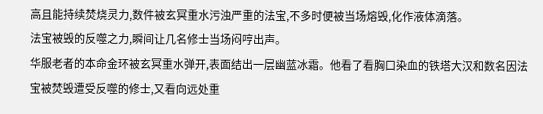高且能持续焚烧灵力,数件被玄冥重水污浊严重的法宝,不多时便被当场熔毁,化作液体滴落。
法宝被毁的反噬之力,瞬间让几名修士当场闷哼出声。
华服老者的本命金环被玄冥重水弹开,表面结出一层幽蓝冰霜。他看了看胸口染血的铁塔大汉和数名因法宝被焚毁遭受反噬的修士,又看向远处重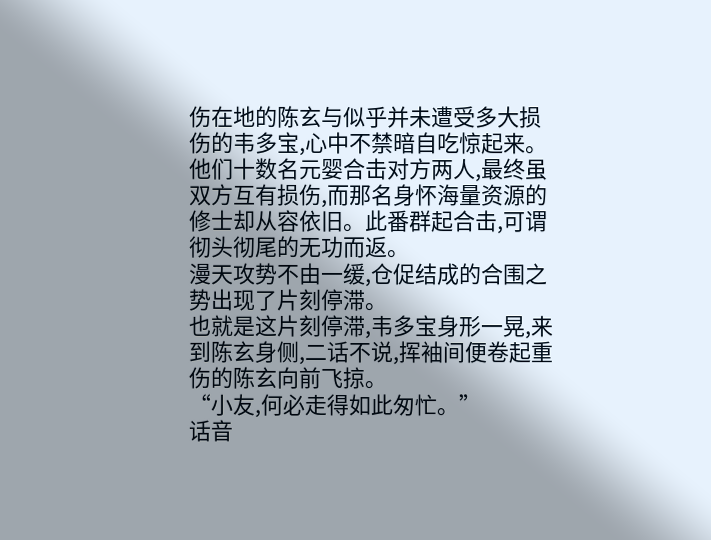伤在地的陈玄与似乎并未遭受多大损伤的韦多宝,心中不禁暗自吃惊起来。
他们十数名元婴合击对方两人,最终虽双方互有损伤,而那名身怀海量资源的修士却从容依旧。此番群起合击,可谓彻头彻尾的无功而返。
漫天攻势不由一缓,仓促结成的合围之势出现了片刻停滞。
也就是这片刻停滞,韦多宝身形一晃,来到陈玄身侧,二话不说,挥袖间便卷起重伤的陈玄向前飞掠。
“小友,何必走得如此匆忙。”
话音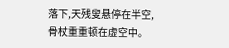落下,天残叟悬停在半空,骨杖重重顿在虚空中。